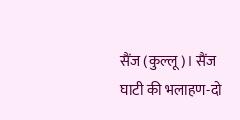सैंज (कुल्लू)। सैंज घाटी की भलाहण-दो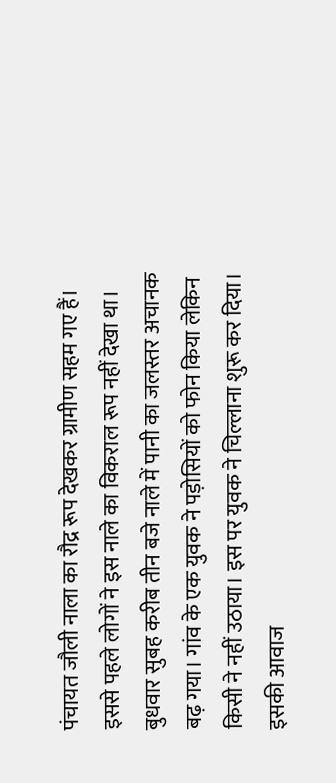पंचायत जौली नाला का रौद्र रूप देखकर ग्रामीण सहम गए हैं। इससे पहले लोगों ने इस नाले का विकराल रूप नहीं देखा था। बुधवार सुबह करीब तीन बजे नाले में पानी का जलस्तर अचानक बढ़ गया। गांव के एक युवक ने पड़ोसियों को फोन किया लेकिन किसी ने नहीं उठाया। इस पर युवक ने चिल्लाना शुरू कर दिया। इसकी आवाज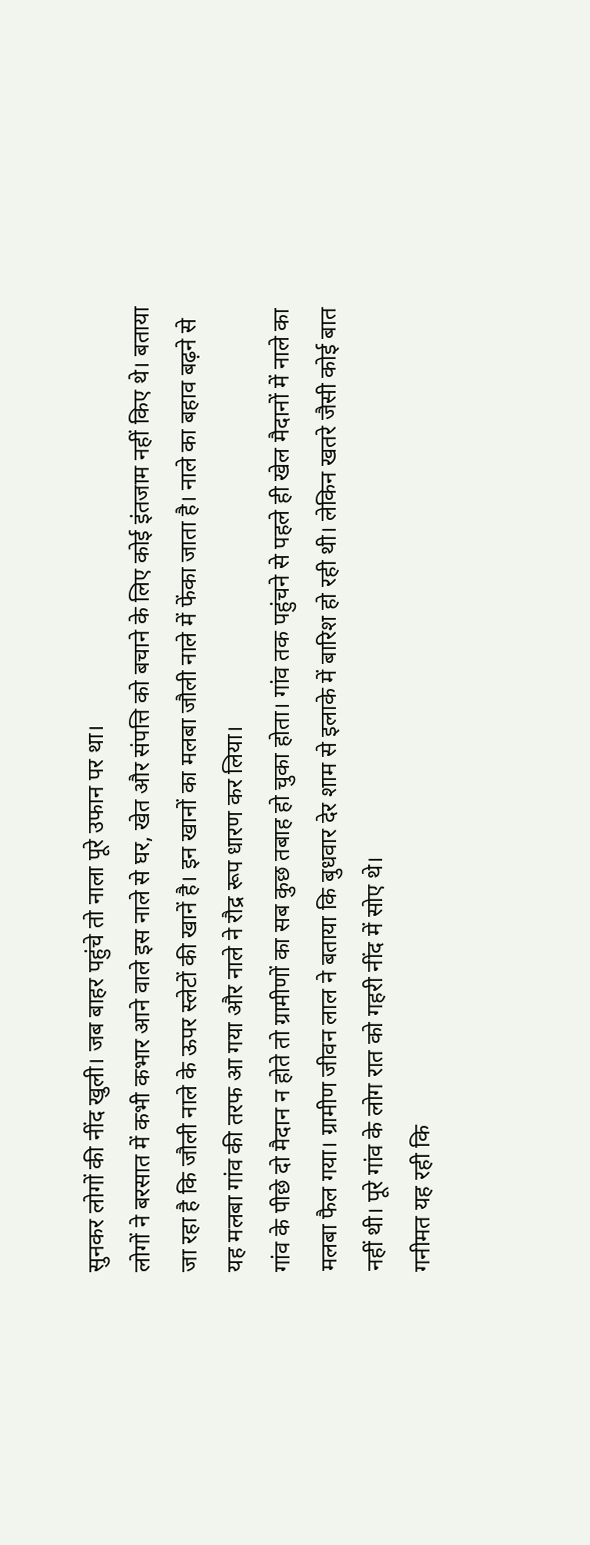सुनकर लोगों की नींद खुली। जब बाहर पहुंचे तो नाला पूरे उफान पर था।
लोगों ने बरसात में कभी कभार आने वाले इस नाले से घर, खेत और संपत्ति को बचाने के लिए कोई इंतजाम नहीं किए थे। बताया जा रहा है कि जौली नाले के ऊपर स्लेटों की खानें है। इन खानों का मलबा जौली नाले में फेंका जाता है। नाले का बहाव बढ़ने से यह मलबा गांव की तरफ आ गया और नाले ने रौद्र रूप धारण कर लिया।
गांव के पीछे दो मैदान न होते तो ग्रामीणों का सब कुछ तबाह हो चुका होता। गांव तक पहुंचने से पहले ही खेल मैदानों में नाले का मलबा फैल गया। ग्रामीण जीवन लाल ने बताया कि बुधवार देर शाम से इलाके में बारिश हो रही थी। लेकिन खतरे जैसी कोई बात नहीं थी। पूरे गांव के लोग रात को गहरी नींद में सोए थे।
गनीमत यह रही कि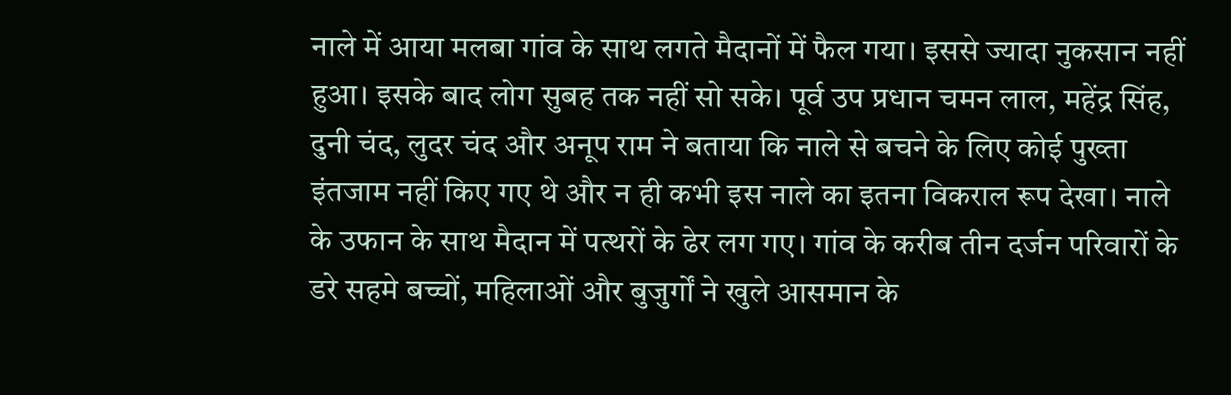नाले में आया मलबा गांव के साथ लगते मैदानों में फैल गया। इससे ज्यादा नुकसान नहीं हुआ। इसके बाद लोग सुबह तक नहीं सो सके। पूर्व उप प्रधान चमन लाल, महेंद्र सिंह, दुनी चंद, लुदर चंद और अनूप राम ने बताया कि नाले से बचने के लिए कोई पुख्ता इंतजाम नहीं किए गए थे और न ही कभी इस नाले का इतना विकराल रूप देखा। नाले के उफान के साथ मैदान में पत्थरों के ढेर लग गए। गांव के करीब तीन दर्जन परिवारों के डरे सहमे बच्चों, महिलाओं और बुजुर्गों ने खुले आसमान के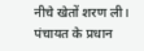नीचे खेतों शरण ली। पंचायत के प्रधान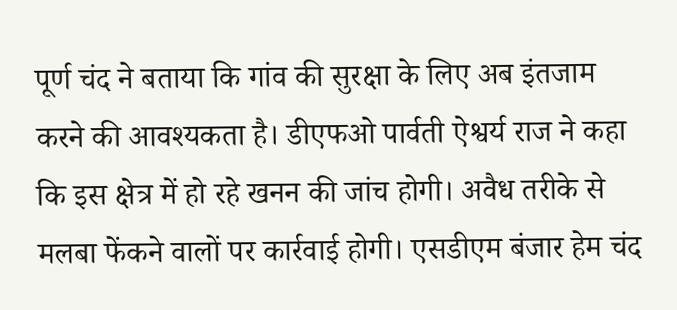पूर्ण चंद ने बताया कि गांव की सुरक्षा के लिए अब इंतजाम करने की आवश्यकता है। डीएफओ पार्वती ऐश्वर्य राज ने कहा कि इस क्षेत्र में हो रहे खनन की जांच होगी। अवैध तरीके से मलबा फेंकने वालों पर कार्रवाई होगी। एसडीएम बंजार हेम चंद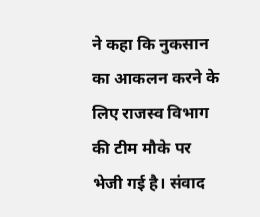ने कहा कि नुकसान का आकलन करने के लिए राजस्व विभाग की टीम मौके पर भेजी गई है। संवाद